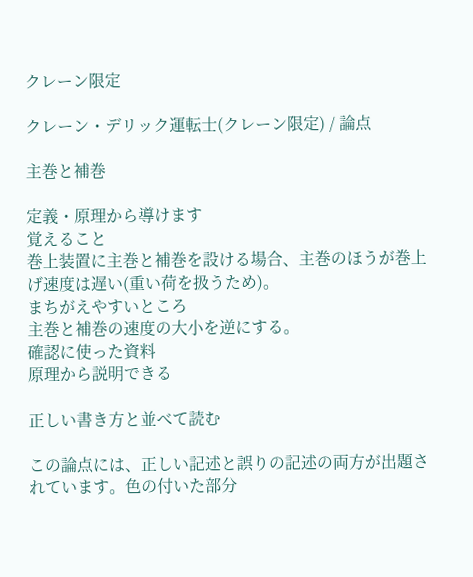クレーン限定

クレーン・デリック運転士(クレーン限定) / 論点

主巻と補巻

定義・原理から導けます
覚えること
巻上装置に主巻と補巻を設ける場合、主巻のほうが巻上げ速度は遅い(重い荷を扱うため)。
まちがえやすいところ
主巻と補巻の速度の大小を逆にする。
確認に使った資料
原理から説明できる

正しい書き方と並べて読む

この論点には、正しい記述と誤りの記述の両方が出題されています。色の付いた部分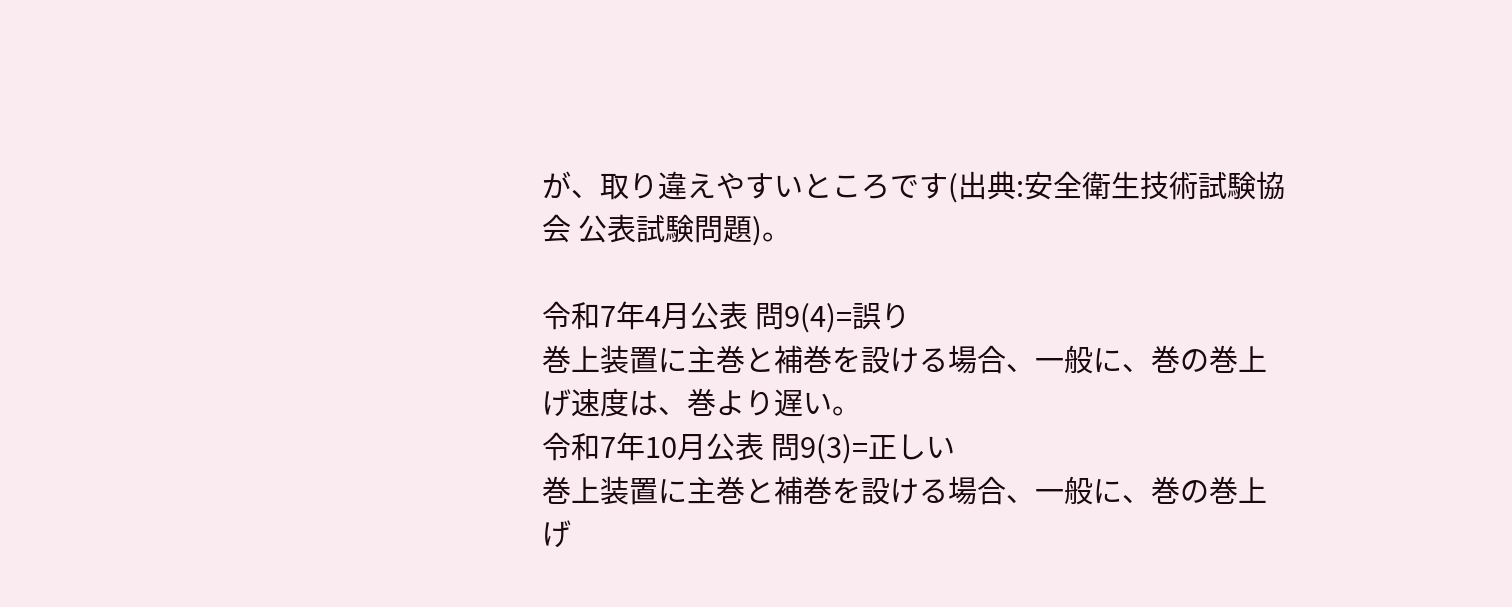が、取り違えやすいところです(出典:安全衛生技術試験協会 公表試験問題)。

令和7年4月公表 問9(4)=誤り
巻上装置に主巻と補巻を設ける場合、一般に、巻の巻上げ速度は、巻より遅い。
令和7年10月公表 問9(3)=正しい
巻上装置に主巻と補巻を設ける場合、一般に、巻の巻上げ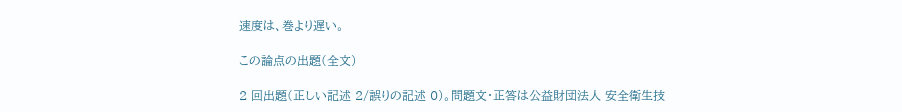速度は、巻より遅い。

この論点の出題(全文)

2 回出題(正しい記述 2/誤りの記述 0)。問題文・正答は公益財団法人 安全衛生技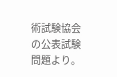術試験協会の公表試験問題より。